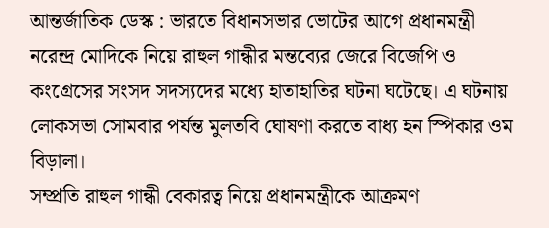আন্তর্জাতিক ডেস্ক : ভারতে বিধানসভার ভোটের আগে প্রধানমন্ত্রী নরেন্দ্র মোদিকে নিয়ে রাহুল গান্ধীর মন্তব্যের জেরে বিজেপি ও কংগ্রেসের সংসদ সদস্যদের মধ্যে হাতাহাতির ঘটনা ঘটেছে। এ ঘটনায় লোকসভা সোমবার পর্যন্ত মুলতবি ঘোষণা করতে বাধ্য হন স্পিকার ওম বিড়ালা।
সম্প্রতি রাহুল গান্ধী বেকারত্ব নিয়ে প্রধানমন্ত্রীকে আক্রমণ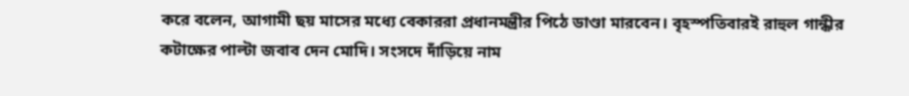করে বলেন, আগামী ছয় মাসের মধ্যে বেকাররা প্রধানমন্ত্রীর পিঠে ডাণ্ডা মারবেন। বৃহস্পতিবারই রাহুল গান্ধীর কটাক্ষের পাল্টা জবাব দেন মোদি। সংসদে দাঁড়িয়ে নাম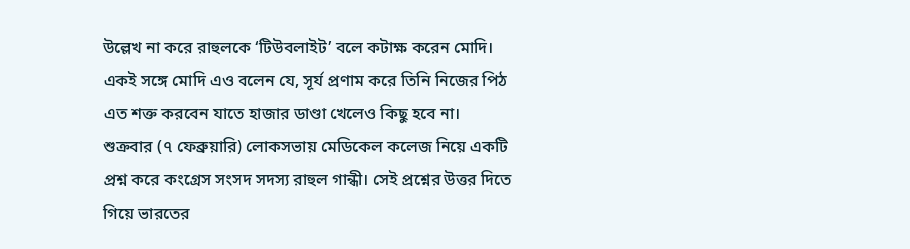উল্লেখ না করে রাহুলকে ‘টিউবলাইট’ বলে কটাক্ষ করেন মোদি। একই সঙ্গে মোদি এও বলেন যে, সূর্য প্রণাম করে তিনি নিজের পিঠ এত শক্ত করবেন যাতে হাজার ডাণ্ডা খেলেও কিছু হবে না।
শুক্রবার (৭ ফেব্রুয়ারি) লোকসভায় মেডিকেল কলেজ নিয়ে একটি প্রশ্ন করে কংগ্রেস সংসদ সদস্য রাহুল গান্ধী। সেই প্রশ্নের উত্তর দিতে গিয়ে ভারতের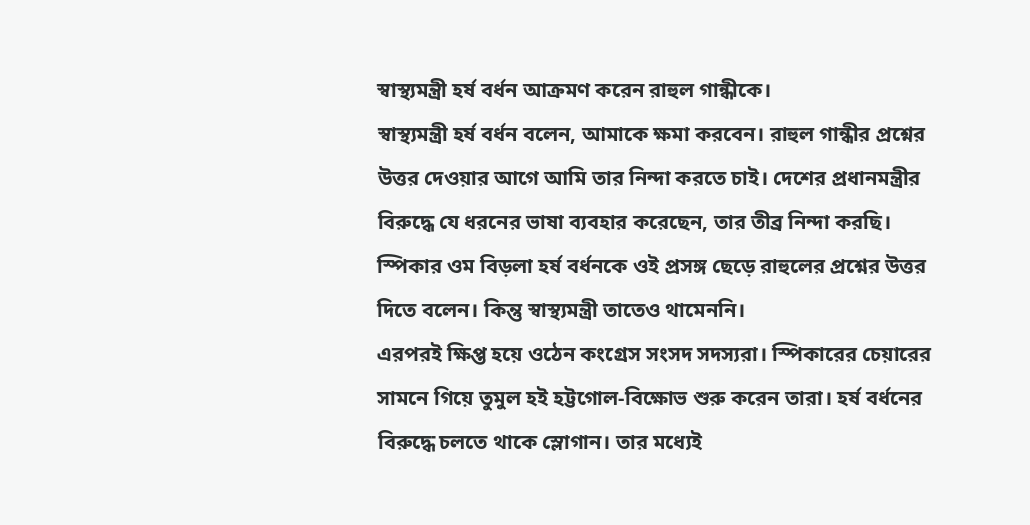স্বাস্থ্যমন্ত্রী হর্ষ বর্ধন আক্রমণ করেন রাহুল গান্ধীকে।
স্বাস্থ্যমন্ত্রী হর্ষ বর্ধন বলেন, আমাকে ক্ষমা করবেন। রাহুল গান্ধীর প্রশ্নের উত্তর দেওয়ার আগে আমি তার নিন্দা করতে চাই। দেশের প্রধানমন্ত্রীর বিরুদ্ধে যে ধরনের ভাষা ব্যবহার করেছেন, তার তীব্র নিন্দা করছি। স্পিকার ওম বিড়লা হর্ষ বর্ধনকে ওই প্রসঙ্গ ছেড়ে রাহুলের প্রশ্নের উত্তর দিতে বলেন। কিন্তু স্বাস্থ্যমন্ত্রী তাতেও থামেননি।
এরপরই ক্ষিপ্ত হয়ে ওঠেন কংগ্রেস সংসদ সদস্যরা। স্পিকারের চেয়ারের সামনে গিয়ে তুমুল হই হট্টগোল-বিক্ষোভ শুরু করেন তারা। হর্ষ বর্ধনের বিরুদ্ধে চলতে থাকে স্লোগান। তার মধ্যেই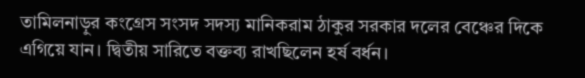তামিলনাড়ুর কংগ্রেস সংসদ সদস্য মানিকরাম ঠাকুর সরকার দলের বেঞ্চের দিকে এগিয়ে যান। দ্বিতীয় সারিতে বক্তব্য রাখছিলেন হর্ষ বর্ধন।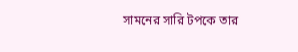সামনের সারি টপকে তার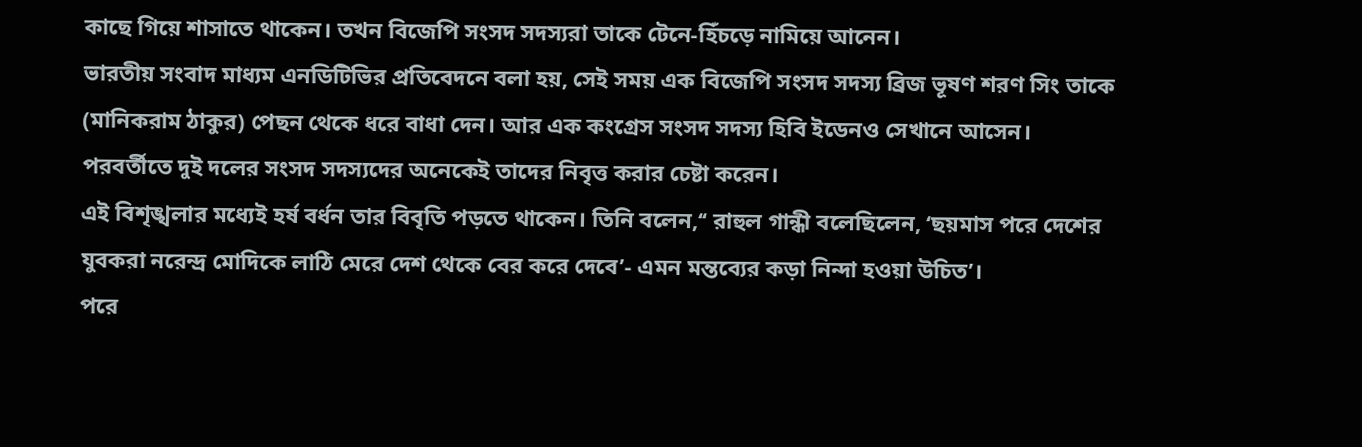কাছে গিয়ে শাসাতে থাকেন। তখন বিজেপি সংসদ সদস্যরা তাকে টেনে-হিঁচড়ে নামিয়ে আনেন।
ভারতীয় সংবাদ মাধ্যম এনডিটিভির প্রতিবেদনে বলা হয়, সেই সময় এক বিজেপি সংসদ সদস্য ব্রিজ ভূষণ শরণ সিং তাকে (মানিকরাম ঠাকুর) পেছন থেকে ধরে বাধা দেন। আর এক কংগ্রেস সংসদ সদস্য হিবি ইডেনও সেখানে আসেন। পরবর্তীতে দুই দলের সংসদ সদস্যদের অনেকেই তাদের নিবৃত্ত করার চেষ্টা করেন।
এই বিশৃঙ্খলার মধ্যেই হর্ষ বর্ধন তার বিবৃতি পড়তে থাকেন। তিনি বলেন,‘‘ রাহুল গান্ধী বলেছিলেন, ‘ছয়মাস পরে দেশের যুবকরা নরেন্দ্র মোদিকে লাঠি মেরে দেশ থেকে বের করে দেবে’- এমন মন্তব্যের কড়া নিন্দা হওয়া উচিত’।
পরে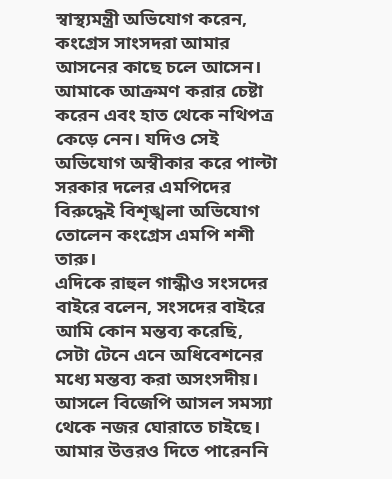স্বাস্থ্যমন্ত্রী অভিযোগ করেন, কংগ্রেস সাংসদরা আমার আসনের কাছে চলে আসেন। আমাকে আক্রমণ করার চেষ্টা করেন এবং হাত থেকে নথিপত্র কেড়ে নেন। যদিও সেই অভিযোগ অস্বীকার করে পাল্টা সরকার দলের এমপিদের বিরুদ্ধেই বিশৃঙ্খলা অভিযোগ তোলেন কংগ্রেস এমপি শশী তারু।
এদিকে রাহুল গান্ধীও সংসদের বাইরে বলেন, সংসদের বাইরে আমি কোন মন্তব্য করেছি, সেটা টেনে এনে অধিবেশনের মধ্যে মন্তব্য করা অসংসদীয়। আসলে বিজেপি আসল সমস্যা থেকে নজর ঘোরাতে চাইছে। আমার উত্তরও দিতে পারেননি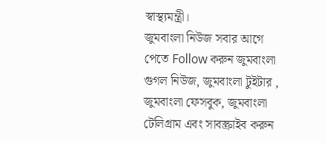স্বাস্থ্যমন্ত্রী।
জুমবাংলা নিউজ সবার আগে পেতে Follow করুন জুমবাংলা গুগল নিউজ, জুমবাংলা টুইটার , জুমবাংলা ফেসবুক, জুমবাংলা টেলিগ্রাম এবং সাবস্ক্রাইব করুন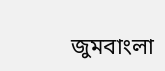জুমবাংলা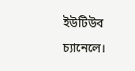ইউটিউব চ্যানেলে।